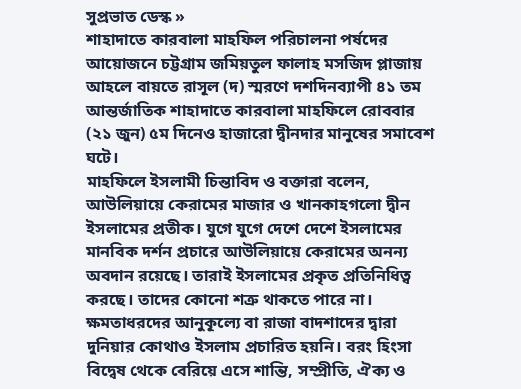সুপ্রভাত ডেস্ক »
শাহাদাতে কারবালা মাহফিল পরিচালনা পর্ষদের আয়োজনে চট্টগ্রাম জমিয়তুল ফালাহ মসজিদ প্লাজায় আহলে বায়তে রাসূল (দ) স্মরণে দশদিনব্যাপী ৪১ তম আন্তর্জাতিক শাহাদাতে কারবালা মাহফিলে রোববার (২১ জুন) ৫ম দিনেও হাজারো দ্বীনদার মানুষের সমাবেশ ঘটে।
মাহফিলে ইসলামী চিন্তাবিদ ও বক্তারা বলেন, আউলিয়ায়ে কেরামের মাজার ও খানকাহগলো দ্বীন ইসলামের প্রতীক। যুগে যুগে দেশে দেশে ইসলামের মানবিক দর্শন প্রচারে আউলিয়ায়ে কেরামের অনন্য অবদান রয়েছে। তারাই ইসলামের প্রকৃত প্রতিনিধিত্ব করছে। তাদের কোনো শত্রু থাকতে পারে না। ক্ষমতাধরদের আনুকূল্যে বা রাজা বাদশাদের দ্বারা দুনিয়ার কোথাও ইসলাম প্রচারিত হয়নি। বরং হিংসা বিদ্বেষ থেকে বেরিয়ে এসে শান্তি, সম্প্রীতি, ঐক্য ও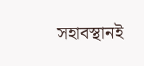সহাবস্থানই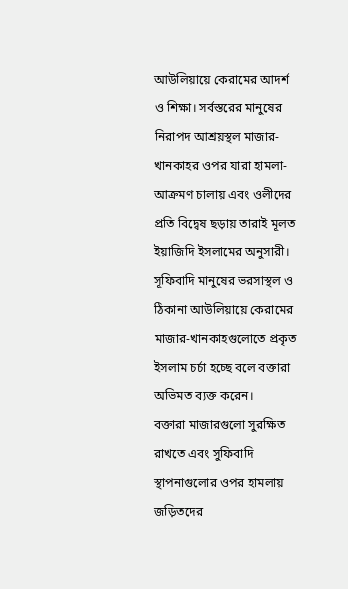আউলিয়ায়ে কেরামের আদর্শ ও শিক্ষা। সর্বস্তরের মানুষের নিরাপদ আশ্রয়স্থল মাজার-খানকাহর ওপর যারা হামলা-আক্রমণ চালায় এবং ওলীদের প্রতি বিদ্বেষ ছড়ায় তারাই মূলত ইয়াজিদি ইসলামের অনুসারী। সূফিবাদি মানুষের ভরসাস্থল ও ঠিকানা আউলিয়ায়ে কেরামের মাজার-খানকাহগুলোতে প্রকৃত ইসলাম চর্চা হচ্ছে বলে বক্তারা অভিমত ব্যক্ত করেন।
বক্তারা মাজারগুলো সুরক্ষিত রাখতে এবং সুফিবাদি স্থাপনাগুলোর ওপর হামলায় জড়িতদের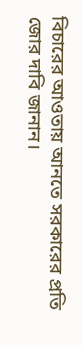বিচারের আওতায় আনতে সরকারের প্রতি জোর দাবি জানান।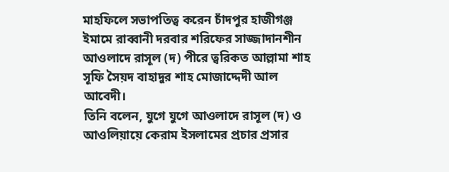মাহফিলে সভাপতিত্ব করেন চাঁদপুর হাজীগঞ্জ ইমামে রাব্বানী দরবার শরিফের সাজ্জাদানশীন আওলাদে রাসূল (দ) পীরে ত্বরিকত আল্লামা শাহ সূফি সৈয়দ বাহাদুর শাহ মোজাদ্দেদী আল আবেদী।
তিনি বলেন, যুগে যুগে আওলাদে রাসূল (দ) ও আওলিয়ায়ে কেরাম ইসলামের প্রচার প্রসার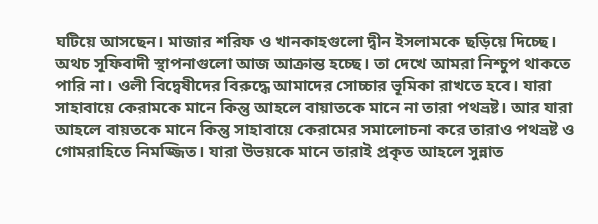ঘটিয়ে আসছেন। মাজার শরিফ ও খানকাহগুলো দ্বীন ইসলামকে ছড়িয়ে দিচ্ছে। অথচ সূফিবাদী স্থাপনাগুলো আজ আক্রান্ত হচ্ছে। তা দেখে আমরা নিশ্চুপ থাকতে পারি না। ওলী বিদ্বেষীদের বিরুদ্ধে আমাদের সোচ্চার ভূমিকা রাখতে হবে। যারা সাহাবায়ে কেরামকে মানে কিন্তু আহলে বায়াতকে মানে না তারা পথভ্রষ্ট। আর যারা আহলে বায়তকে মানে কিন্তু সাহাবায়ে কেরামের সমালোচনা করে তারাও পথভ্রষ্ট ও গোমরাহিতে নিমজ্জিত। যারা উভয়কে মানে তারাই প্রকৃত আহলে সুন্নাত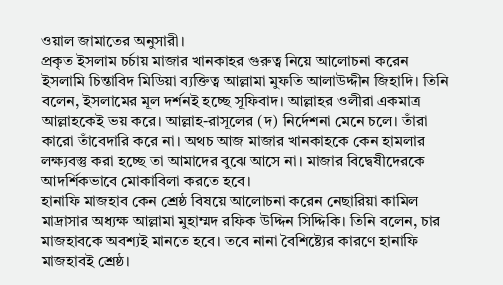ওয়াল জামাতের অনুসারী।
প্রকৃত ইসলাম চর্চায় মাজার খানকাহর গুরুত্ব নিয়ে আলোচনা করেন ইসলামি চিন্তাবিদ মিডিয়া ব্যক্তিত্ব আল্লামা মুফতি আলাউদ্দীন জিহাদি। তিনি বলেন, ইসলামের মূল দর্শনই হচ্ছে সূফিবাদ। আল্লাহর ওলীরা একমাত্র আল্লাহকেই ভয় করে। আল্লাহ-রাসূলের (দ) নির্দেশনা মেনে চলে। তাঁরা কারো তাঁবেদারি করে না। অথচ আজ মাজার খানকাহকে কেন হামলার লক্ষ্যবস্তু করা হচ্ছে তা আমাদের বুঝে আসে না। মাজার বিদ্বেষীদেরকে আদর্শিকভাবে মোকাবিলা করতে হবে।
হানাফি মাজহাব কেন শ্রেষ্ঠ বিষয়ে আলোচনা করেন নেছারিয়া কামিল মাদ্রাসার অধ্যক্ষ আল্লামা মুহাম্মদ রফিক উদ্দিন সিদ্দিকি। তিনি বলেন, চার মাজহাবকে অবশ্যই মানতে হবে। তবে নানা বৈশিষ্ট্যের কারণে হানাফি মাজহাবই শ্রেষ্ঠ।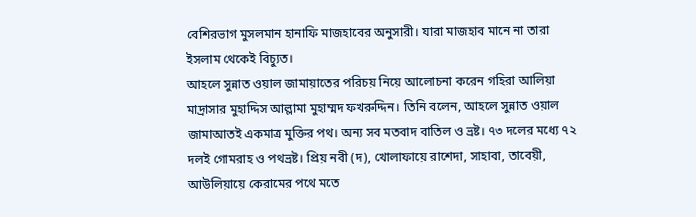বেশিরভাগ মুসলমান হানাফি মাজহাবের অনুসারী। যারা মাজহাব মানে না তারা ইসলাম থেকেই বিচ্যুত।
আহলে সুন্নাত ওয়াল জামায়াতের পরিচয় নিয়ে আলোচনা করেন গহিরা আলিয়া মাদ্রাসার মুহাদ্দিস আল্লামা মুহাম্মদ ফখরুদ্দিন। তিনি বলেন, আহলে সুন্নাত ওয়াল জামাআতই একমাত্র মুক্তির পথ। অন্য সব মতবাদ বাতিল ও ভ্রষ্ট। ৭৩ দলের মধ্যে ৭২ দলই গোমরাহ ও পথভ্রষ্ট। প্রিয় নবী (দ), খোলাফায়ে রাশেদা, সাহাবা, তাবেয়ী, আউলিয়ায়ে কেরামের পথে মতে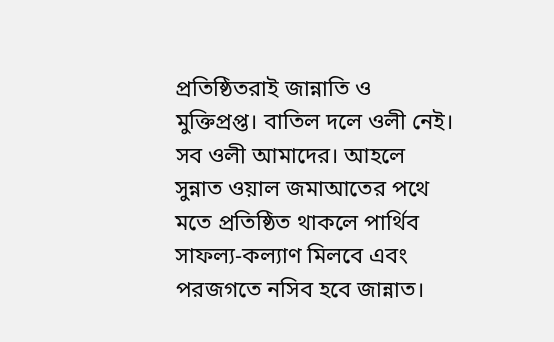প্রতিষ্ঠিতরাই জান্নাতি ও মুক্তিপ্রপ্ত। বাতিল দলে ওলী নেই। সব ওলী আমাদের। আহলে সুন্নাত ওয়াল জমাআতের পথে মতে প্রতিষ্ঠিত থাকলে পার্থিব সাফল্য-কল্যাণ মিলবে এবং পরজগতে নসিব হবে জান্নাত।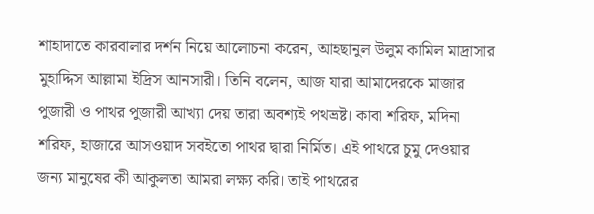শাহাদাতে কারবালার দর্শন নিয়ে আলোচনা করেন, আহছানুল উলুম কামিল মাদ্রাসার মুহাদ্দিস আল্লামা ইদ্রিস আনসারী। তিনি বলেন, আজ যারা আমাদেরকে মাজার পুজারী ও পাথর পুজারী আখ্যা দেয় তারা অবশ্যই পথভ্রষ্ট। কাবা শরিফ, মদিনা শরিফ, হাজারে আসওয়াদ সবইতো পাথর দ্বারা নির্মিত। এই পাথরে চুমু দেওয়ার জন্য মানুষের কী আকুলতা আমরা লক্ষ্য করি। তাই পাথরের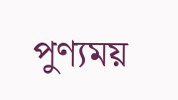পুণ্যময়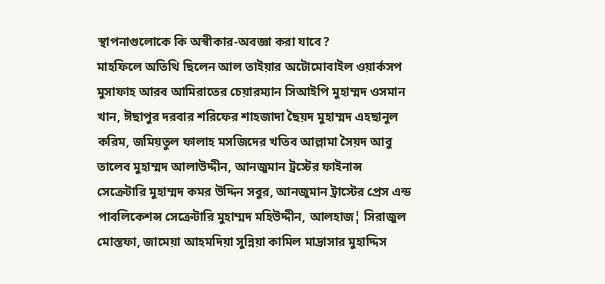স্থাপনাগুলোকে কি অস্বীকার-অবজ্ঞা করা যাবে?
মাহফিলে অতিথি ছিলেন আল তাইয়ার অটোমোবাইল ওয়ার্কসপ মুসাফাহ আরব আমিরাতের চেয়ারম্যান সিআইপি মুহাম্মদ ওসমান খান, ঈছাপুর দরবার শরিফের শাহজাদা ছৈয়দ মুহাম্মদ এহছানুল করিম, জমিয়তুল ফালাহ মসজিদের খতিব আল্লামা সৈয়দ আবু তালেব মুহাম্মদ আলাউদ্দীন, আনজুমান ট্রস্টের ফাইনান্স সেক্রেটারি মুহাম্মদ কমর উদ্দিন সবুর, আনজুমান ট্রাস্টের প্রেস এন্ড পাবলিকেশন্স সেক্রেটারি মুহাম্মদ মহিউদ্দীন, আলহাজ¦ সিরাজুল মোস্তফা, জামেয়া আহমদিয়া সুন্নিয়া কামিল মাদ্রাসার মুহাদ্দিস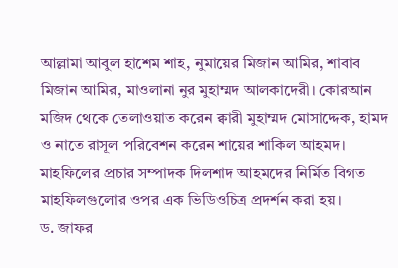আল্লামা আবুল হাশেম শাহ, নুমায়ের মিজান আমির, শাবাব মিজান আমির, মাওলানা নুর মুহাম্মদ আলকাদেরী। কোরআন মজিদ থেকে তেলাওয়াত করেন ক্বারী মুহাম্মদ মোসাদ্দেক, হামদ ও নাতে রাসূল পরিবেশন করেন শায়ের শাকিল আহমদ।
মাহফিলের প্রচার সম্পাদক দিলশাদ আহমদের নির্মিত বিগত মাহফিলগুলোর ওপর এক ভিডিওচিত্র প্রদর্শন করা হয়।
ড. জাফর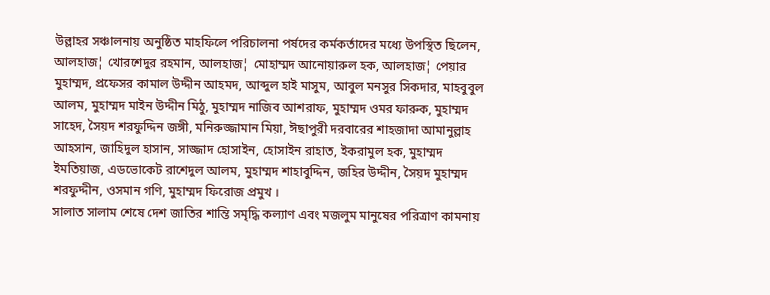উল্লাহর সঞ্চালনায় অনুষ্ঠিত মাহফিলে পরিচালনা পর্ষদের কর্মকর্তাদের মধ্যে উপস্থিত ছিলেন, আলহাজ¦ খোরশেদুর রহমান, আলহাজ¦ মোহাম্মদ আনোয়ারুল হক, আলহাজ¦ পেয়ার মুহাম্মদ, প্রফেসর কামাল উদ্দীন আহমদ, আব্দুল হাই মাসুম, আবুল মনসুর সিকদার, মাহবুবুল আলম, মুহাম্মদ মাইন উদ্দীন মিঠু, মুহাম্মদ নাজিব আশরাফ, মুহাম্মদ ওমর ফারুক, মুহাম্মদ সাহেদ, সৈয়দ শরফুদ্দিন জঙ্গী, মনিরুজ্জামান মিয়া, ঈছাপুরী দরবারের শাহজাদা আমানুল্লাহ আহসান, জাহিদুল হাসান, সাজ্জাদ হোসাইন, হোসাইন রাহাত, ইকরামুল হক, মুহাম্মদ ইমতিয়াজ, এডভোকেট রাশেদুল আলম, মুহাম্মদ শাহাবুদ্দিন, জহির উদ্দীন, সৈয়দ মুহাম্মদ শরফুদ্দীন, ওসমান গণি, মুহাম্মদ ফিরোজ প্রমুখ ।
সালাত সালাম শেষে দেশ জাতির শান্তি সমৃদ্ধি কল্যাণ এবং মজলুম মানুষের পরিত্রাণ কামনায়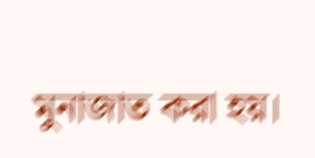মুনাজাত করা হয়।